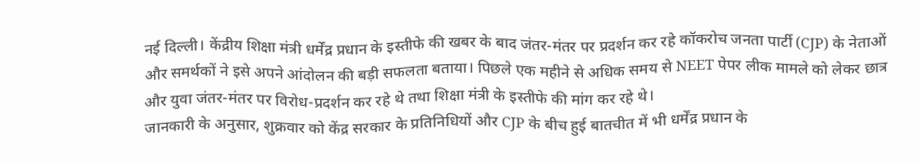नई दिल्ली। केंद्रीय शिक्षा मंत्री धर्मेंद्र प्रधान के इस्तीफे की खबर के बाद जंतर-मंतर पर प्रदर्शन कर रहे कॉकरोच जनता पार्टी (CJP) के नेताओं और समर्थकों ने इसे अपने आंदोलन की बड़ी सफलता बताया। पिछले एक महीने से अधिक समय से NEET पेपर लीक मामले को लेकर छात्र और युवा जंतर-मंतर पर विरोध-प्रदर्शन कर रहे थे तथा शिक्षा मंत्री के इस्तीफे की मांग कर रहे थे।
जानकारी के अनुसार, शुक्रवार को केंद्र सरकार के प्रतिनिधियों और CJP के बीच हुई बातचीत में भी धर्मेंद्र प्रधान के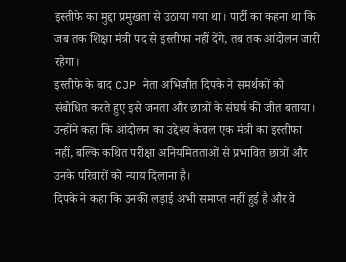इस्तीफे का मुद्दा प्रमुखता से उठाया गया था। पार्टी का कहना था कि जब तक शिक्षा मंत्री पद से इस्तीफा नहीं देंगे, तब तक आंदोलन जारी रहेगा।
इस्तीफे के बाद CJP नेता अभिजीत दिपके ने समर्थकों को संबोधित करते हुए इसे जनता और छात्रों के संघर्ष की जीत बताया। उन्होंने कहा कि आंदोलन का उद्देश्य केवल एक मंत्री का इस्तीफा नहीं, बल्कि कथित परीक्षा अनियमितताओं से प्रभावित छात्रों और उनके परिवारों को न्याय दिलाना है।
दिपके ने कहा कि उनकी लड़ाई अभी समाप्त नहीं हुई है और वे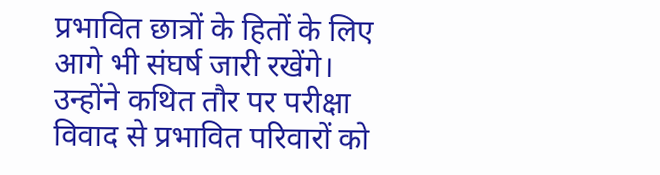प्रभावित छात्रों के हितों के लिए आगे भी संघर्ष जारी रखेंगे। उन्होंने कथित तौर पर परीक्षा विवाद से प्रभावित परिवारों को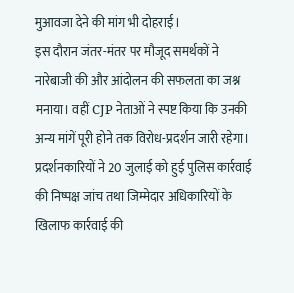मुआवजा देने की मांग भी दोहराई।
इस दौरान जंतर-मंतर पर मौजूद समर्थकों ने नारेबाजी की और आंदोलन की सफलता का जश्न मनाया। वहीं CJP नेताओं ने स्पष्ट किया कि उनकी अन्य मांगें पूरी होने तक विरोध-प्रदर्शन जारी रहेगा।
प्रदर्शनकारियों ने 20 जुलाई को हुई पुलिस कार्रवाई की निष्पक्ष जांच तथा जिम्मेदार अधिकारियों के खिलाफ कार्रवाई की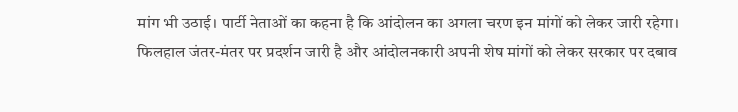मांग भी उठाई। पार्टी नेताओं का कहना है कि आंदोलन का अगला चरण इन मांगों को लेकर जारी रहेगा।
फिलहाल जंतर-मंतर पर प्रदर्शन जारी है और आंदोलनकारी अपनी शेष मांगों को लेकर सरकार पर दबाव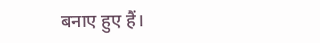बनाए हुए हैं।